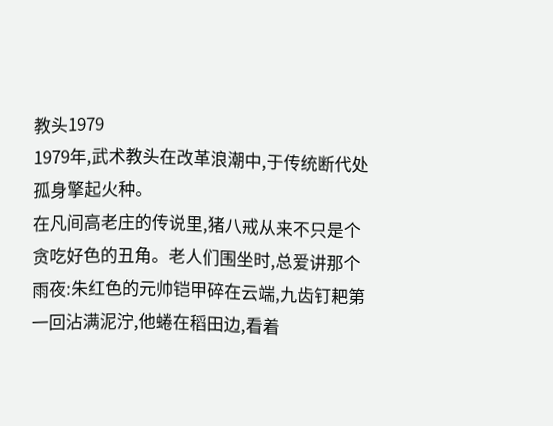教头1979
1979年,武术教头在改革浪潮中,于传统断代处孤身擎起火种。
在凡间高老庄的传说里,猪八戒从来不只是个贪吃好色的丑角。老人们围坐时,总爱讲那个雨夜:朱红色的元帅铠甲碎在云端,九齿钉耙第一回沾满泥泞,他蜷在稻田边,看着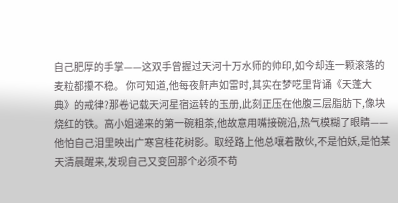自己肥厚的手掌——这双手曾握过天河十万水师的帅印,如今却连一颗滚落的麦粒都攥不稳。 你可知道,他每夜鼾声如雷时,其实在梦呓里背诵《天蓬大典》的戒律?那卷记载天河星宿运转的玉册,此刻正压在他腹三层脂肪下,像块烧红的铁。高小姐递来的第一碗粗茶,他故意用嘴接碗沿,热气模糊了眼睛——他怕自己泪里映出广寒宫桂花树影。取经路上他总嚷着散伙,不是怕妖,是怕某天清晨醒来,发现自己又变回那个必须不苟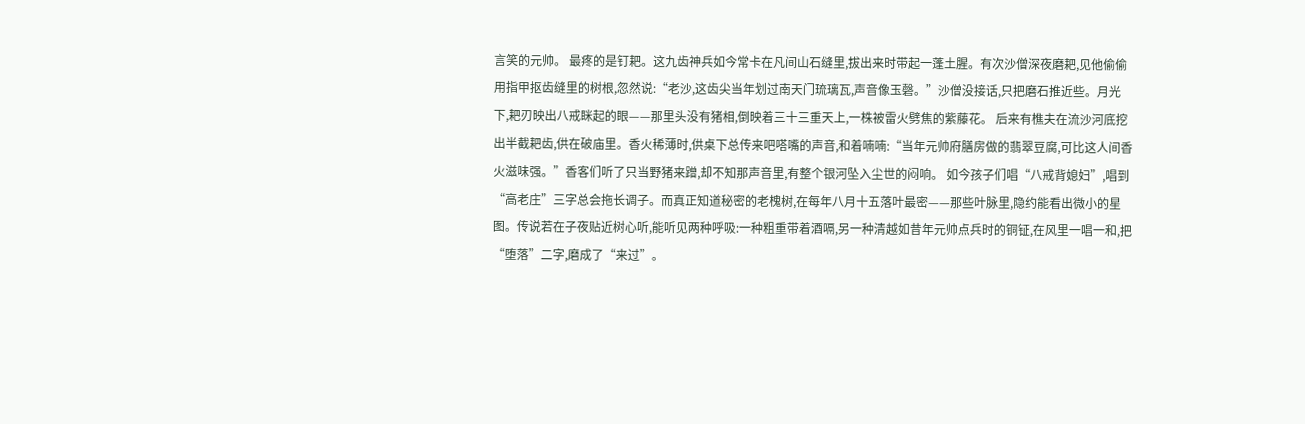言笑的元帅。 最疼的是钉耙。这九齿神兵如今常卡在凡间山石缝里,拔出来时带起一蓬土腥。有次沙僧深夜磨耙,见他偷偷用指甲抠齿缝里的树根,忽然说:“老沙,这齿尖当年划过南天门琉璃瓦,声音像玉磬。”沙僧没接话,只把磨石推近些。月光下,耙刃映出八戒眯起的眼——那里头没有猪相,倒映着三十三重天上,一株被雷火劈焦的紫藤花。 后来有樵夫在流沙河底挖出半截耙齿,供在破庙里。香火稀薄时,供桌下总传来吧嗒嘴的声音,和着喃喃:“当年元帅府膳房做的翡翠豆腐,可比这人间香火滋味强。”香客们听了只当野猪来蹭,却不知那声音里,有整个银河坠入尘世的闷响。 如今孩子们唱“八戒背媳妇”,唱到“高老庄”三字总会拖长调子。而真正知道秘密的老槐树,在每年八月十五落叶最密——那些叶脉里,隐约能看出微小的星图。传说若在子夜贴近树心听,能听见两种呼吸:一种粗重带着酒嗝,另一种清越如昔年元帅点兵时的铜钲,在风里一唱一和,把“堕落”二字,磨成了“来过”。